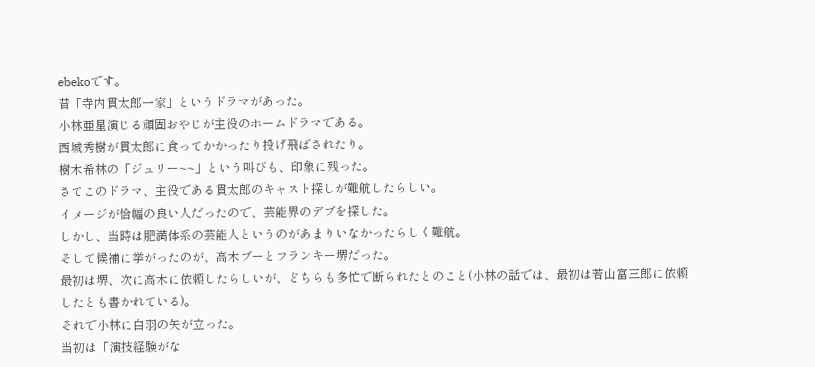ebekoです。
昔「寺内貫太郎一家」というドラマがあった。
小林亜星演じる頑固おやじが主役のホームドラマである。
西城秀樹が貫太郎に食ってかかったり投げ飛ばされたり。
樹木希林の「ジュリー~~」という叫びも、印象に残った。
さてこのドラマ、主役である貫太郎のキャスト探しが難航したらしい。
イメージが恰幅の良い人だったので、芸能界のデブを探した。
しかし、当時は肥満体系の芸能人というのがあまりいなかったらしく難航。
そして候補に挙がったのが、高木ブーとフランキー堺だった。
最初は堺、次に高木に依頼したらしいが、どちらも多忙で断られたとのこと(小林の話では、最初は若山富三郎に依頼したとも書かれている)。
それで小林に白羽の矢が立った。
当初は「演技経験がな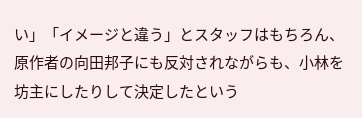い」「イメージと違う」とスタッフはもちろん、原作者の向田邦子にも反対されながらも、小林を坊主にしたりして決定したという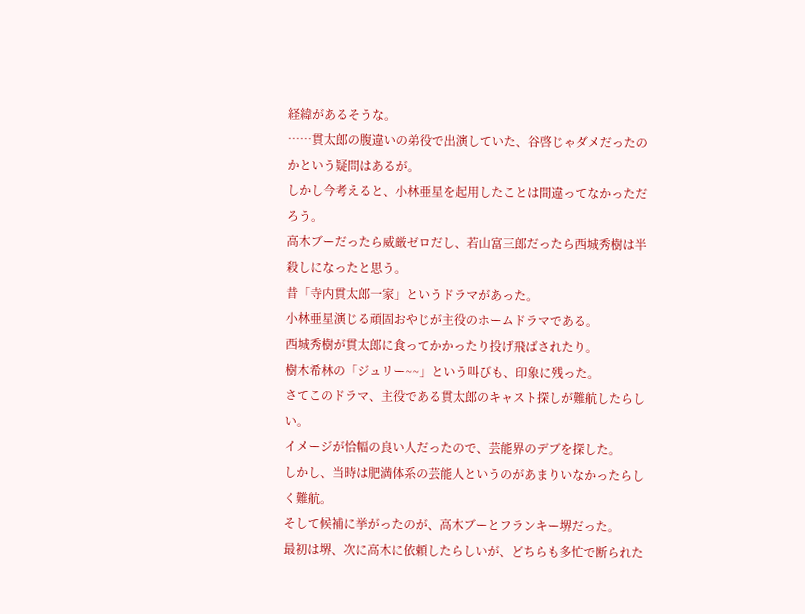経緯があるそうな。
……貫太郎の腹違いの弟役で出演していた、谷啓じゃダメだったのかという疑問はあるが。
しかし今考えると、小林亜星を起用したことは間違ってなかっただろう。
高木ブーだったら威厳ゼロだし、若山富三郎だったら西城秀樹は半殺しになったと思う。
昔「寺内貫太郎一家」というドラマがあった。
小林亜星演じる頑固おやじが主役のホームドラマである。
西城秀樹が貫太郎に食ってかかったり投げ飛ばされたり。
樹木希林の「ジュリー~~」という叫びも、印象に残った。
さてこのドラマ、主役である貫太郎のキャスト探しが難航したらしい。
イメージが恰幅の良い人だったので、芸能界のデブを探した。
しかし、当時は肥満体系の芸能人というのがあまりいなかったらしく難航。
そして候補に挙がったのが、高木ブーとフランキー堺だった。
最初は堺、次に高木に依頼したらしいが、どちらも多忙で断られた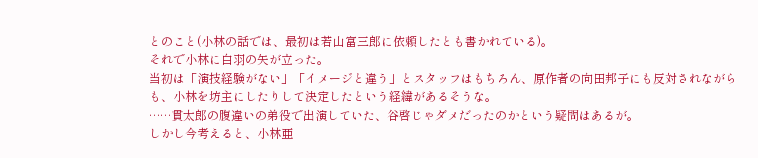とのこと(小林の話では、最初は若山富三郎に依頼したとも書かれている)。
それで小林に白羽の矢が立った。
当初は「演技経験がない」「イメージと違う」とスタッフはもちろん、原作者の向田邦子にも反対されながらも、小林を坊主にしたりして決定したという経緯があるそうな。
……貫太郎の腹違いの弟役で出演していた、谷啓じゃダメだったのかという疑問はあるが。
しかし今考えると、小林亜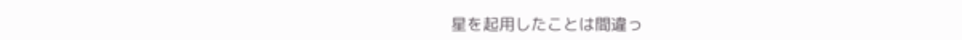星を起用したことは間違っ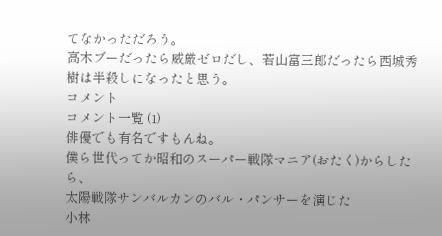てなかっただろう。
高木ブーだったら威厳ゼロだし、若山富三郎だったら西城秀樹は半殺しになったと思う。
コメント
コメント一覧 (1)
俳優でも有名ですもんね。
僕ら世代ってか昭和のスーパー戦隊マニア(おたく)からしたら、
太陽戦隊サンバルカンのバル・パンサーを演じた
小林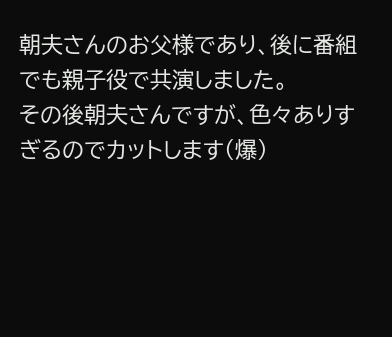朝夫さんのお父様であり、後に番組でも親子役で共演しました。
その後朝夫さんですが、色々ありすぎるのでカットします(爆)